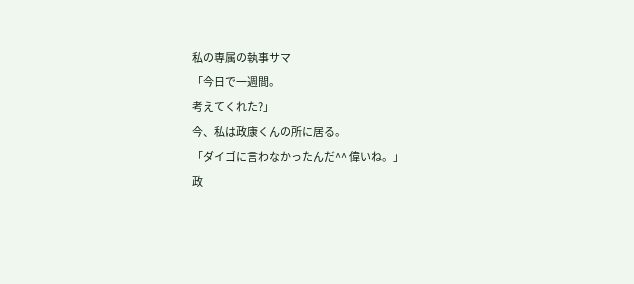私の専属の執事サマ
「今日で一週間。
考えてくれた?」
今、私は政康くんの所に居る。
「ダイゴに言わなかったんだ^^ 偉いね。」
政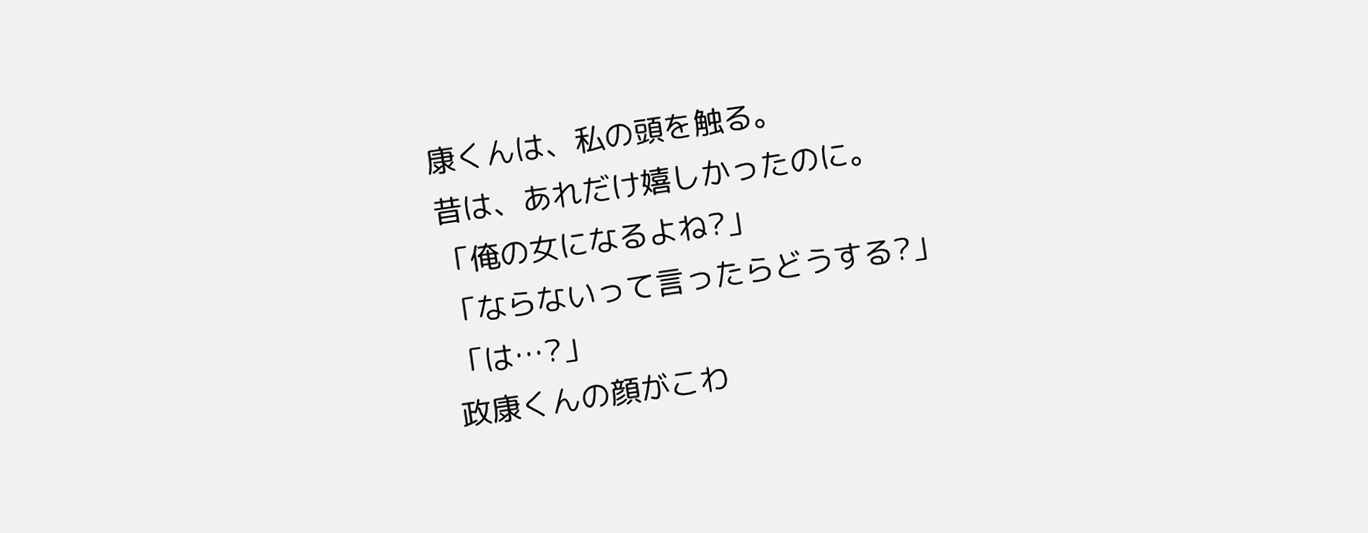康くんは、私の頭を触る。
昔は、あれだけ嬉しかったのに。
「俺の女になるよね?」
「ならないって言ったらどうする?」
「は…?」
政康くんの顔がこわ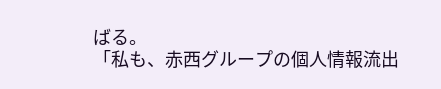ばる。
「私も、赤西グループの個人情報流出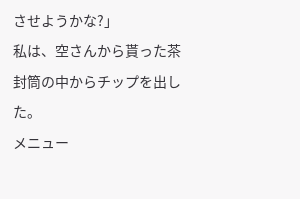させようかな?」
私は、空さんから貰った茶封筒の中からチップを出した。
メニュー